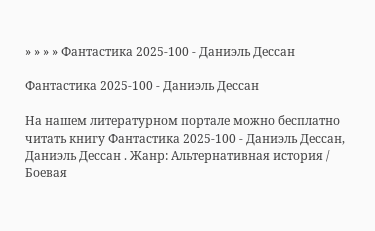» » » » Фантастика 2025-100 - Даниэль Дессан

Фантастика 2025-100 - Даниэль Дессан

На нашем литературном портале можно бесплатно читать книгу Фантастика 2025-100 - Даниэль Дессан, Даниэль Дессан . Жанр: Альтернативная история / Боевая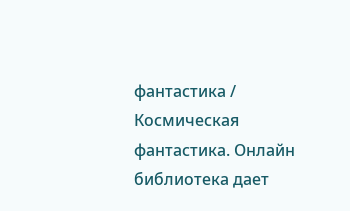фантастика / Космическая фантастика. Онлайн библиотека дает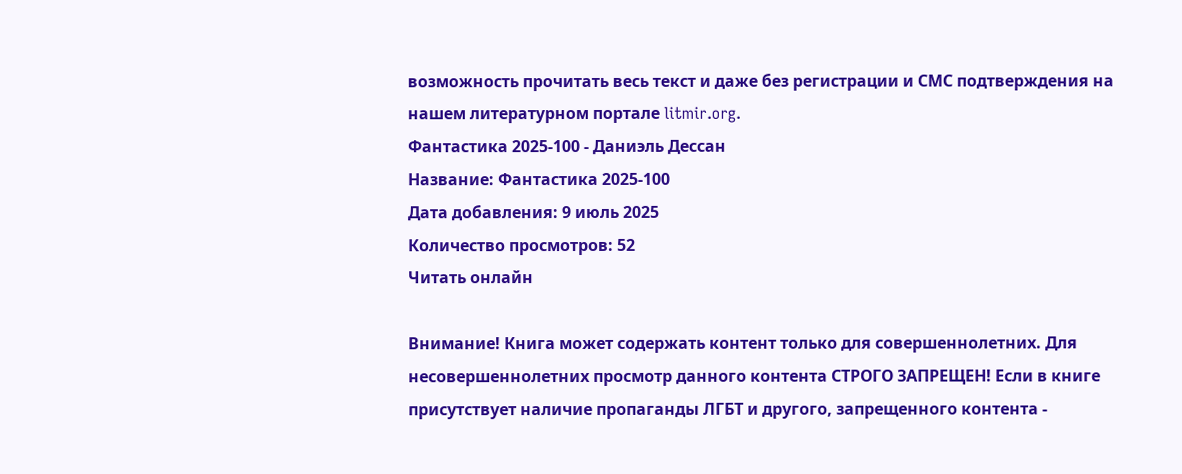возможность прочитать весь текст и даже без регистрации и СМС подтверждения на нашем литературном портале litmir.org.
Фантастика 2025-100 - Даниэль Дессан
Название: Фантастика 2025-100
Дата добавления: 9 июль 2025
Количество просмотров: 52
Читать онлайн

Внимание! Книга может содержать контент только для совершеннолетних. Для несовершеннолетних просмотр данного контента СТРОГО ЗАПРЕЩЕН! Если в книге присутствует наличие пропаганды ЛГБТ и другого, запрещенного контента -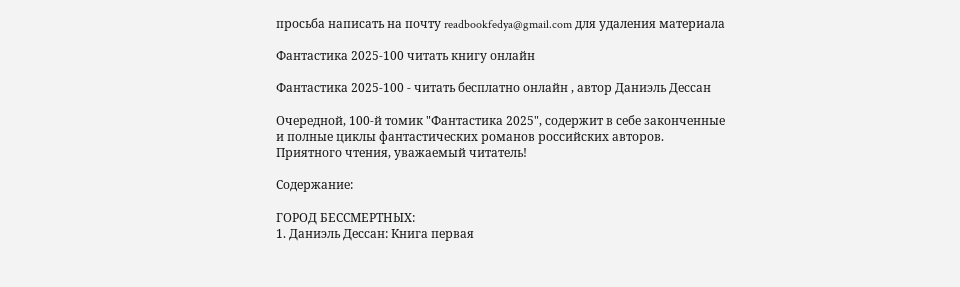просьба написать на почту readbookfedya@gmail.com для удаления материала

Фантастика 2025-100 читать книгу онлайн

Фантастика 2025-100 - читать бесплатно онлайн , автор Даниэль Дессан

Очередной, 100-й томик "Фантастика 2025", содержит в себе законченные и полные циклы фантастических романов российских авторов. Приятного чтения, уважаемый читатель!

Содержание:

ГОРОД БЕССМЕРТНЫХ:
1. Даниэль Дессан: Книга первая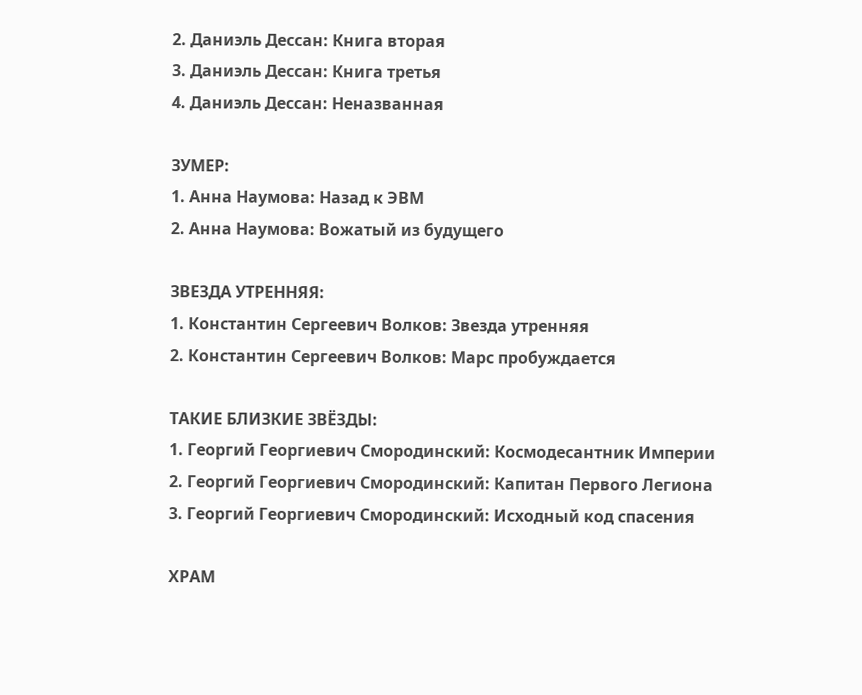2. Даниэль Дессан: Книга вторая
3. Даниэль Дессан: Книга третья
4. Даниэль Дессан: Неназванная

ЗУМЕР:
1. Анна Наумова: Назад к ЭВМ
2. Анна Наумова: Вожатый из будущего

ЗВЕЗДА УТРЕННЯЯ:
1. Константин Сергеевич Волков: Звезда утренняя
2. Константин Сергеевич Волков: Марс пробуждается

ТАКИЕ БЛИЗКИЕ ЗВЁЗДЫ:
1. Георгий Георгиевич Смородинский: Космодесантник Империи
2. Георгий Георгиевич Смородинский: Капитан Первого Легиона
3. Георгий Георгиевич Смородинский: Исходный код спасения

ХРАМ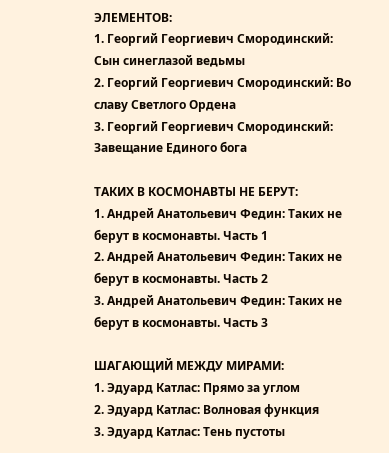ЭЛЕМЕНТОВ:
1. Георгий Георгиевич Смородинский: Сын синеглазой ведьмы
2. Георгий Георгиевич Смородинский: Во славу Светлого Ордена
3. Георгий Георгиевич Смородинский: Завещание Единого бога

ТАКИХ В КОСМОНАВТЫ НЕ БЕРУТ:
1. Андрей Анатольевич Федин: Таких не берут в космонавты. Часть 1
2. Андрей Анатольевич Федин: Таких не берут в космонавты. Часть 2
3. Андрей Анатольевич Федин: Таких не берут в космонавты. Часть 3

ШАГАЮЩИЙ МЕЖДУ МИРАМИ:
1. Эдуард Катлас: Прямо за углом
2. Эдуард Катлас: Волновая функция
3. Эдуард Катлас: Тень пустоты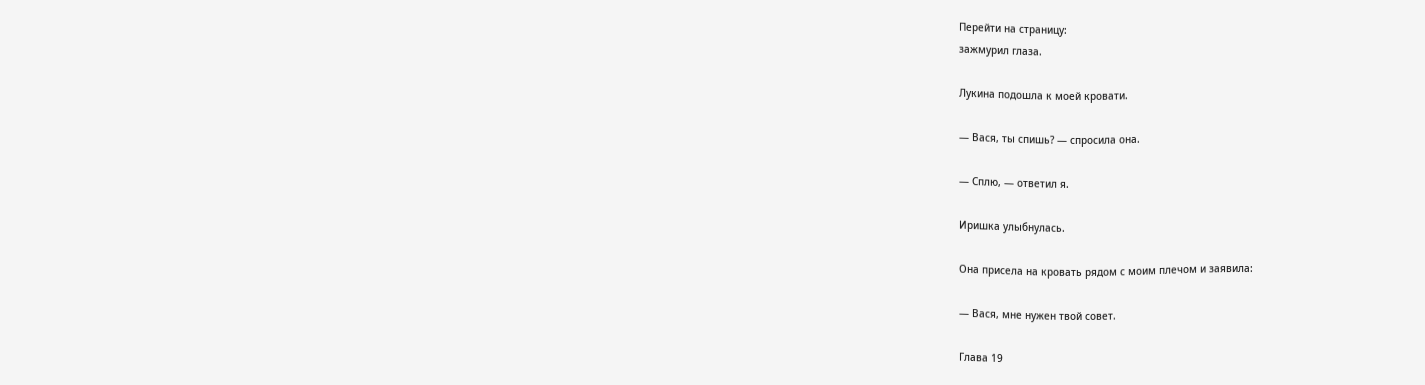Перейти на страницу:
зажмурил глаза.

Лукина подошла к моей кровати.

— Вася, ты спишь? — спросила она.

— Сплю, — ответил я.

Иришка улыбнулась.

Она присела на кровать рядом с моим плечом и заявила:

— Вася, мне нужен твой совет.

Глава 19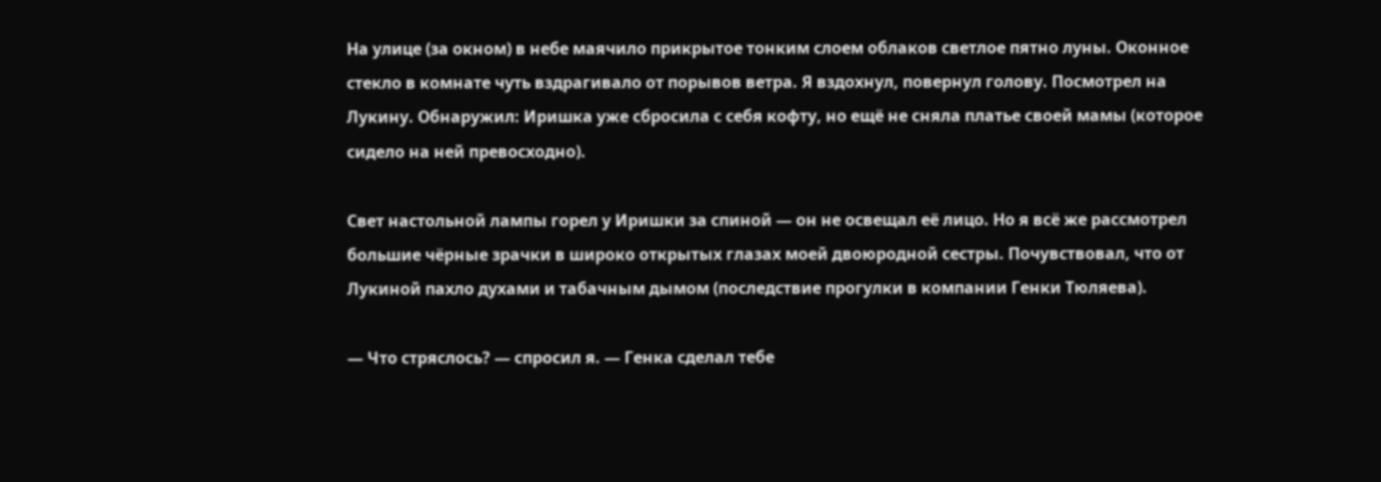На улице (за окном) в небе маячило прикрытое тонким слоем облаков светлое пятно луны. Оконное стекло в комнате чуть вздрагивало от порывов ветра. Я вздохнул, повернул голову. Посмотрел на Лукину. Обнаружил: Иришка уже сбросила с себя кофту, но ещё не сняла платье своей мамы (которое сидело на ней превосходно).

Свет настольной лампы горел у Иришки за спиной — он не освещал её лицо. Но я всё же рассмотрел большие чёрные зрачки в широко открытых глазах моей двоюродной сестры. Почувствовал, что от Лукиной пахло духами и табачным дымом (последствие прогулки в компании Генки Тюляева).

— Что стряслось? — спросил я. — Генка сделал тебе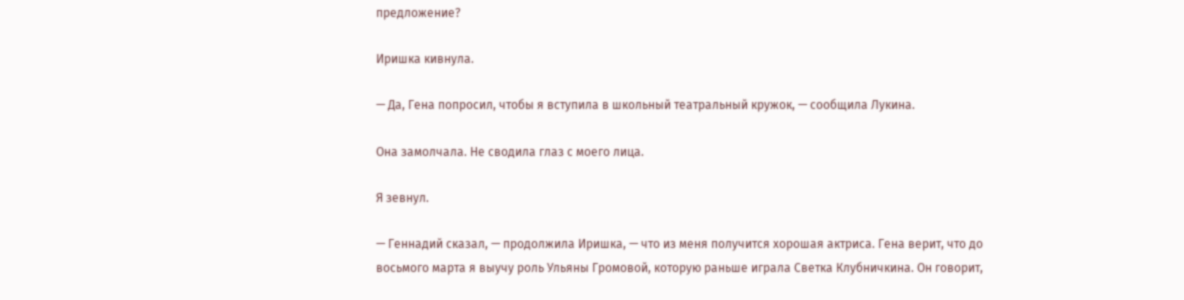предложение?

Иришка кивнула.

— Да, Гена попросил, чтобы я вступила в школьный театральный кружок, — сообщила Лукина.

Она замолчала. Не сводила глаз с моего лица.

Я зевнул.

— Геннадий сказал, — продолжила Иришка, — что из меня получится хорошая актриса. Гена верит, что до восьмого марта я выучу роль Ульяны Громовой, которую раньше играла Светка Клубничкина. Он говорит,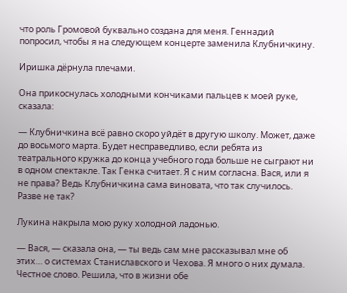что роль Громовой буквально создана для меня. Геннадий попросил, чтобы я на следующем концерте заменила Клубничкину.

Иришка дёрнула плечами.

Она прикоснулась холодными кончиками пальцев к моей руке, сказала:

— Клубничкина всё равно скоро уйдёт в другую школу. Может, даже до восьмого марта. Будет несправедливо, если ребята из театрального кружка до конца учебного года больше не сыграют ни в одном спектакле. Так Генка считает. Я с ним согласна. Вася, или я не права? Ведь Клубничкина сама виновата, что так случилось. Разве не так?

Лукина накрыла мою руку холодной ладонью.

— Вася, — сказала она, — ты ведь сам мне рассказывал мне об этих… о системах Станиславского и Чехова. Я много о них думала. Честное слово. Решила, что в жизни обе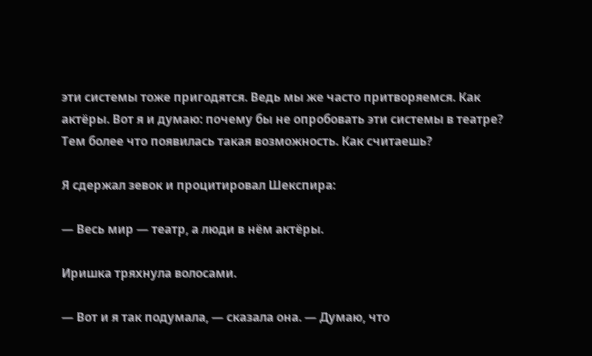эти системы тоже пригодятся. Ведь мы же часто притворяемся. Как актёры. Вот я и думаю: почему бы не опробовать эти системы в театре? Тем более что появилась такая возможность. Как считаешь?

Я сдержал зевок и процитировал Шекспира:

— Весь мир — театр, а люди в нём актёры.

Иришка тряхнула волосами.

— Вот и я так подумала, — сказала она. — Думаю, что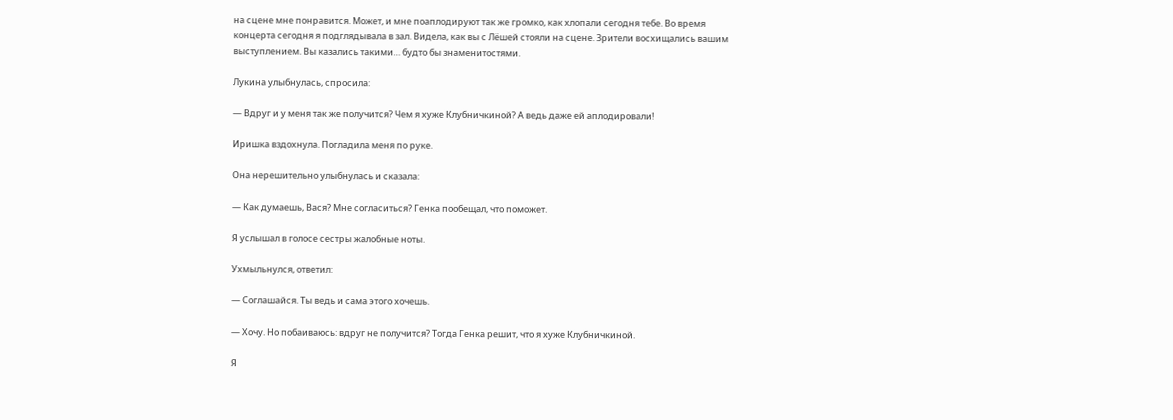на сцене мне понравится. Может, и мне поаплодируют так же громко, как хлопали сегодня тебе. Во время концерта сегодня я подглядывала в зал. Видела, как вы с Лёшей стояли на сцене. Зрители восхищались вашим выступлением. Вы казались такими… будто бы знаменитостями.

Лукина улыбнулась, спросила:

— Вдруг и у меня так же получится? Чем я хуже Клубничкиной? А ведь даже ей аплодировали!

Иришка вздохнула. Погладила меня по руке.

Она нерешительно улыбнулась и сказала:

— Как думаешь, Вася? Мне согласиться? Генка пообещал, что поможет.

Я услышал в голосе сестры жалобные ноты.

Ухмыльнулся, ответил:

— Соглашайся. Ты ведь и сама этого хочешь.

— Хочу. Но побаиваюсь: вдруг не получится? Тогда Генка решит, что я хуже Клубничкиной.

Я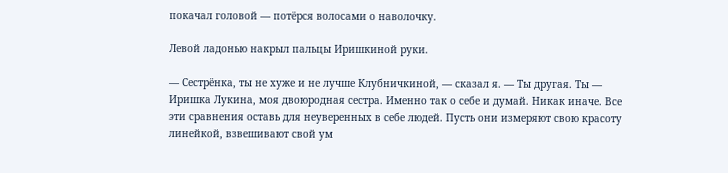покачал головой — потёрся волосами о наволочку.

Левой ладонью накрыл пальцы Иришкиной руки.

— Сестрёнка, ты не хуже и не лучше Клубничкиной, — сказал я. — Ты другая. Ты — Иришка Лукина, моя двоюродная сестра. Именно так о себе и думай. Никак иначе. Все эти сравнения оставь для неуверенных в себе людей. Пусть они измеряют свою красоту линейкой, взвешивают свой ум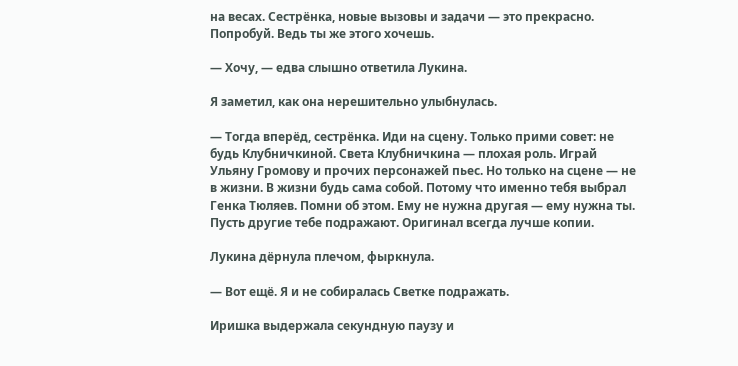на весах. Сестрёнка, новые вызовы и задачи — это прекрасно. Попробуй. Ведь ты же этого хочешь.

— Хочу, — едва слышно ответила Лукина.

Я заметил, как она нерешительно улыбнулась.

— Тогда вперёд, сестрёнка. Иди на сцену. Только прими совет: не будь Клубничкиной. Света Клубничкина — плохая роль. Играй Ульяну Громову и прочих персонажей пьес. Но только на сцене — не в жизни. В жизни будь сама собой. Потому что именно тебя выбрал Генка Тюляев. Помни об этом. Ему не нужна другая — ему нужна ты. Пусть другие тебе подражают. Оригинал всегда лучше копии.

Лукина дёрнула плечом, фыркнула.

— Вот ещё. Я и не собиралась Светке подражать.

Иришка выдержала секундную паузу и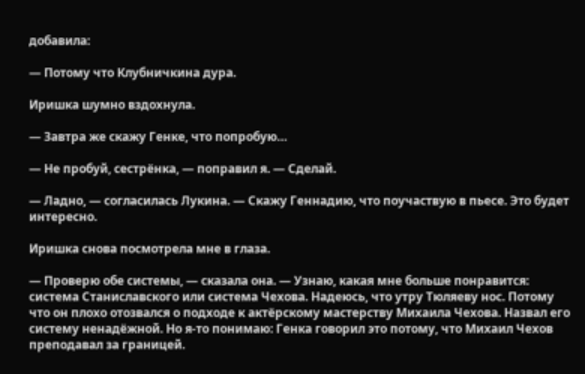добавила:

— Потому что Клубничкина дура.

Иришка шумно вздохнула.

— Завтра же скажу Генке, что попробую…

— Не пробуй, сестрёнка, — поправил я. — Сделай.

— Ладно, — согласилась Лукина. — Скажу Геннадию, что поучаствую в пьесе. Это будет интересно.

Иришка снова посмотрела мне в глаза.

— Проверю обе системы, — сказала она. — Узнаю, какая мне больше понравится: система Станиславского или система Чехова. Надеюсь, что утру Тюляеву нос. Потому что он плохо отозвался о подходе к актёрскому мастерству Михаила Чехова. Назвал его систему ненадёжной. Но я-то понимаю: Генка говорил это потому, что Михаил Чехов преподавал за границей.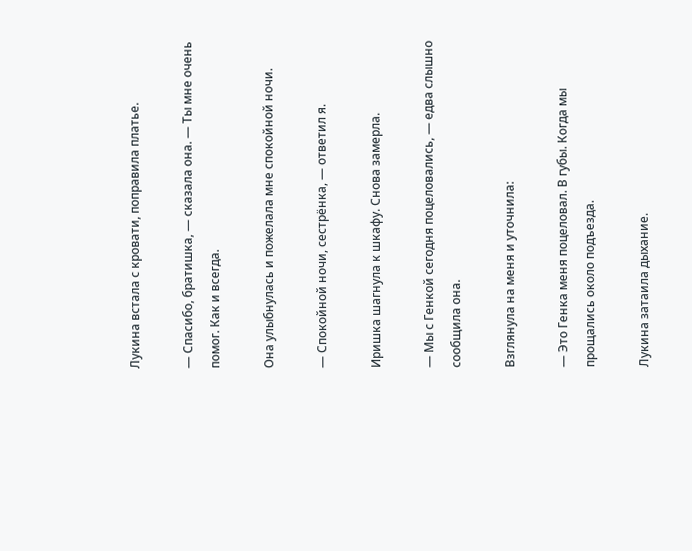Лукина встала с кровати, поправила платье.

— Спасибо, братишка, — сказала она. — Ты мне очень помог. Как и всегда.

Она улыбнулась и пожелала мне спокойной ночи.

— Спокойной ночи, сестрёнка, — ответил я.

Иришка шагнула к шкафу. Снова замерла.

— Мы с Генкой сегодня поцеловались, — едва слышно сообщила она.

Взглянула на меня и уточнила:

— Это Генка меня поцеловал. В губы. Когда мы прощались около подъезда.

Лукина затаила дыхание.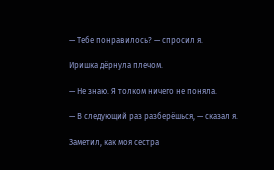— Тебе понравилось? — спросил я.

Иришка дёрнула плечом.

— Не знаю. Я толком ничего не поняла.

— В следующий раз разберёшься, — сказал я.

Заметил, как моя сестра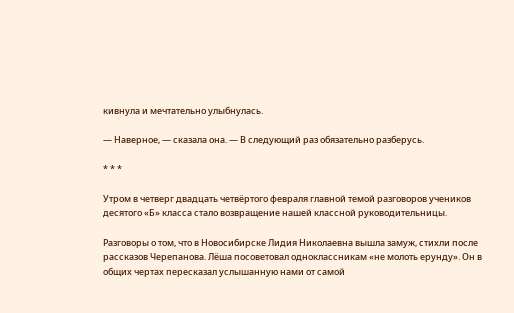кивнула и мечтательно улыбнулась.

— Наверное, — сказала она. — В следующий раз обязательно разберусь.

* * *

Утром в четверг двадцать четвёртого февраля главной темой разговоров учеников десятого «Б» класса стало возвращение нашей классной руководительницы.

Разговоры о том, что в Новосибирске Лидия Николаевна вышла замуж, стихли после рассказов Черепанова. Лёша посоветовал одноклассникам «не молоть ерунду». Он в общих чертах пересказал услышанную нами от самой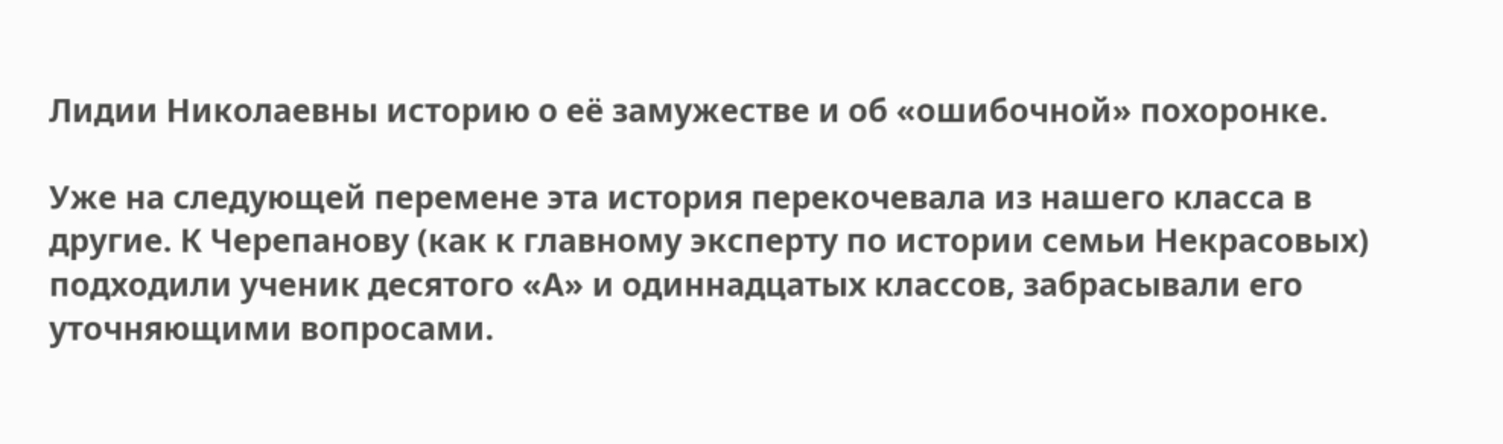Лидии Николаевны историю о её замужестве и об «ошибочной» похоронке.

Уже на следующей перемене эта история перекочевала из нашего класса в другие. К Черепанову (как к главному эксперту по истории семьи Некрасовых) подходили ученик десятого «А» и одиннадцатых классов, забрасывали его уточняющими вопросами.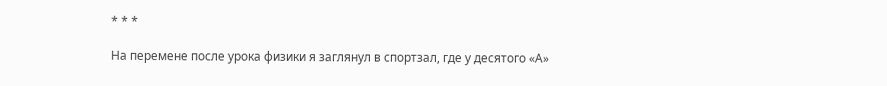* * *

На перемене после урока физики я заглянул в спортзал, где у десятого «А»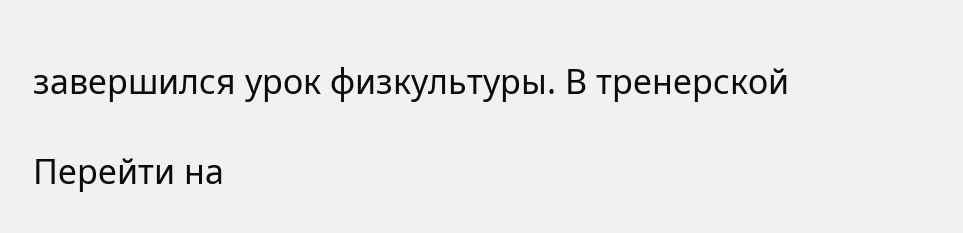завершился урок физкультуры. В тренерской

Перейти на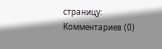страницу:
Комментариев (0)